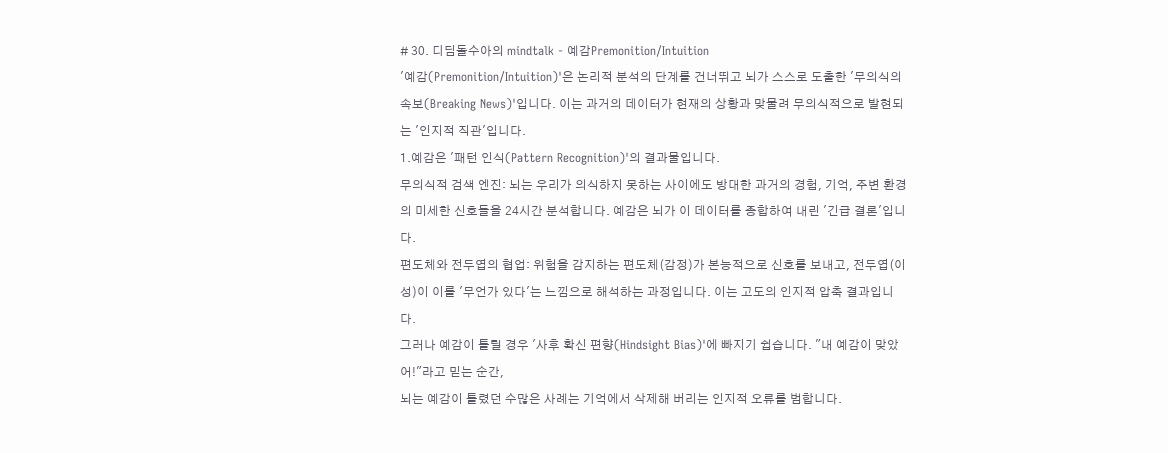# 30. 디딤돌수아의 mindtalk - 예감Premonition/Intuition
'예감(Premonition/Intuition)'은 논리적 분석의 단계를 건너뛰고 뇌가 스스로 도출한 '무의식의 속보(Breaking News)'입니다. 이는 과거의 데이터가 현재의 상황과 맞물려 무의식적으로 발현되는 '인지적 직관'입니다.
1.예감은 '패턴 인식(Pattern Recognition)'의 결과물입니다.
무의식적 검색 엔진: 뇌는 우리가 의식하지 못하는 사이에도 방대한 과거의 경험, 기억, 주변 환경의 미세한 신호들을 24시간 분석합니다. 예감은 뇌가 이 데이터를 종합하여 내린 '긴급 결론'입니다.
편도체와 전두엽의 협업: 위험을 감지하는 편도체(감정)가 본능적으로 신호를 보내고, 전두엽(이성)이 이를 '무언가 있다'는 느낌으로 해석하는 과정입니다. 이는 고도의 인지적 압축 결과입니다.
그러나 예감이 틀릴 경우 '사후 확신 편향(Hindsight Bias)'에 빠지기 쉽습니다. "내 예감이 맞았어!"라고 믿는 순간,
뇌는 예감이 틀렸던 수많은 사례는 기억에서 삭제해 버리는 인지적 오류를 범합니다.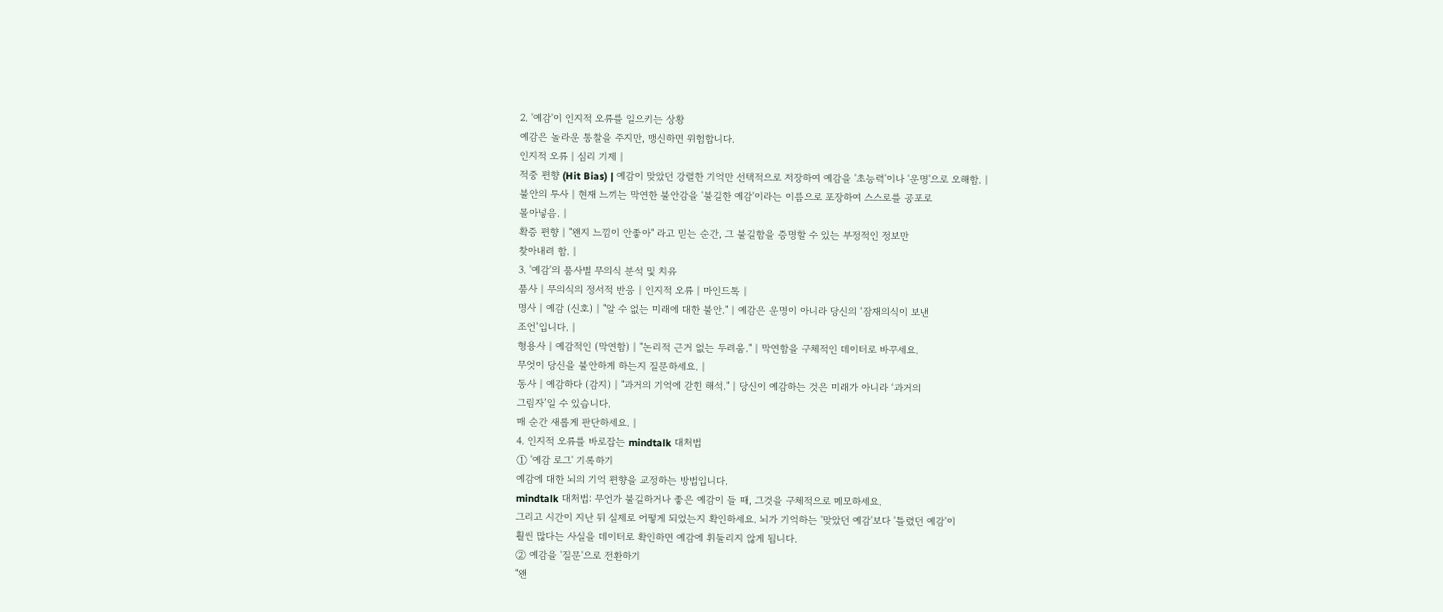2. '예감'이 인지적 오류를 일으키는 상황
예감은 놀라운 통찰을 주지만, 맹신하면 위험합니다.
인지적 오류 | 심리 기제 |
적중 편향 (Hit Bias) | 예감이 맞았던 강렬한 기억만 선택적으로 저장하여 예감을 '초능력'이나 '운명'으로 오해함. |
불안의 투사 | 현재 느끼는 막연한 불안감을 '불길한 예감'이라는 이름으로 포장하여 스스로를 공포로
몰아넣음. |
확증 편향 | "왠지 느낌이 안좋아" 라고 믿는 순간, 그 불길함을 증명할 수 있는 부정적인 정보만
찾아내려 함. |
3. '예감'의 품사별 무의식 분석 및 치유
품사 | 무의식의 정서적 반응 | 인지적 오류 | 마인드톡 |
명사 | 예감 (신호) | "알 수 없는 미래에 대한 불안." | 예감은 운명이 아니라 당신의 ‘잠재의식이 보낸
조언’입니다. |
형용사 | 예감적인 (막연함) | "논리적 근거 없는 두려움." | 막연함을 구체적인 데이터로 바꾸세요.
무엇이 당신을 불안하게 하는지 질문하세요. |
동사 | 예감하다 (감지) | "과거의 기억에 갇힌 해석." | 당신이 예감하는 것은 미래가 아니라 ‘과거의
그림자’일 수 있습니다.
매 순간 새롭게 판단하세요. |
4. 인지적 오류를 바로잡는 mindtalk 대처법
① '예감 로그' 기록하기
예감에 대한 뇌의 기억 편향을 교정하는 방법입니다.
mindtalk 대처법: 무언가 불길하거나 좋은 예감이 들 때, 그것을 구체적으로 메모하세요.
그리고 시간이 지난 뒤 실제로 어떻게 되었는지 확인하세요. 뇌가 기억하는 '맞았던 예감'보다 '틀렸던 예감'이
훨씬 많다는 사실을 데이터로 확인하면 예감에 휘둘리지 않게 됩니다.
② 예감을 '질문'으로 전환하기
"왠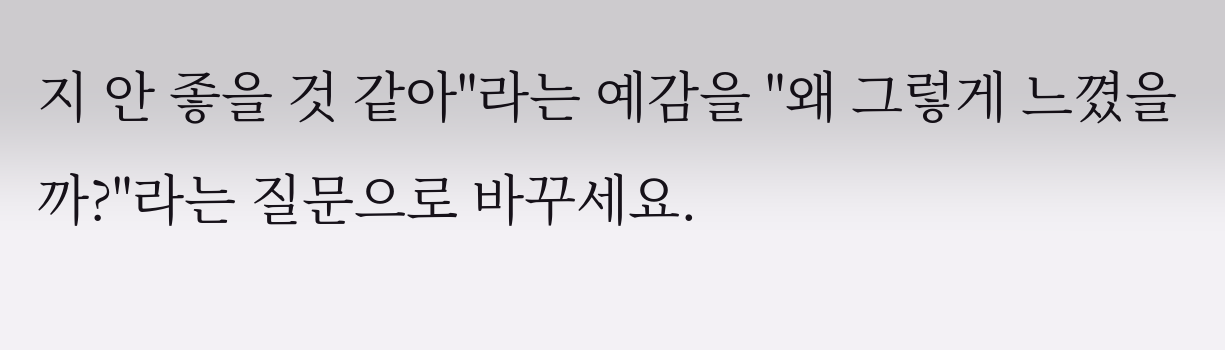지 안 좋을 것 같아"라는 예감을 "왜 그렇게 느꼈을까?"라는 질문으로 바꾸세요.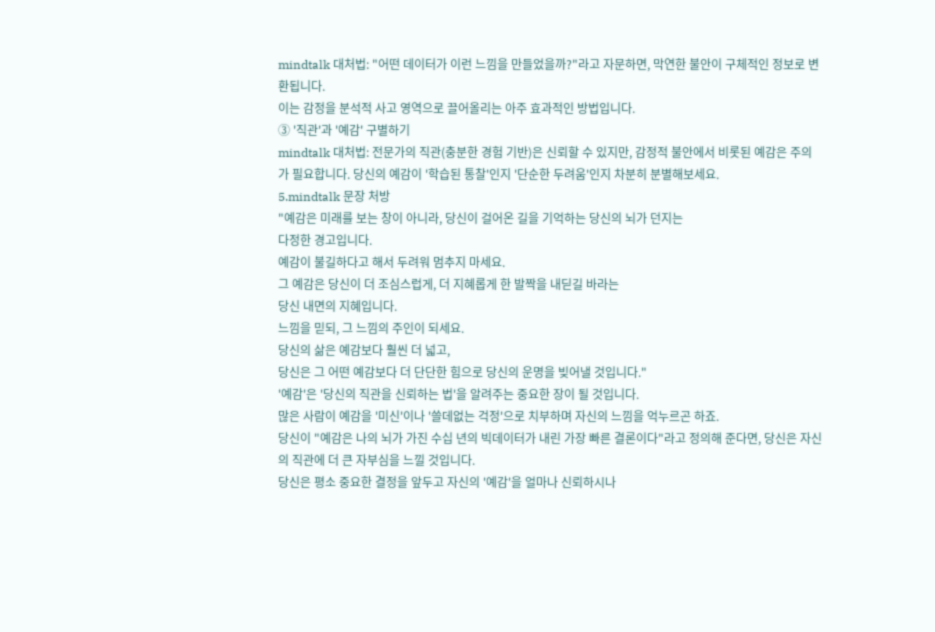mindtalk 대처법: "어떤 데이터가 이런 느낌을 만들었을까?"라고 자문하면, 막연한 불안이 구체적인 정보로 변환됩니다.
이는 감정을 분석적 사고 영역으로 끌어올리는 아주 효과적인 방법입니다.
③ '직관'과 '예감' 구별하기
mindtalk 대처법: 전문가의 직관(충분한 경험 기반)은 신뢰할 수 있지만, 감정적 불안에서 비롯된 예감은 주의가 필요합니다. 당신의 예감이 '학습된 통찰'인지 '단순한 두려움'인지 차분히 분별해보세요.
5.mindtalk 문장 처방
"예감은 미래를 보는 창이 아니라, 당신이 걸어온 길을 기억하는 당신의 뇌가 던지는
다정한 경고입니다.
예감이 불길하다고 해서 두려워 멈추지 마세요.
그 예감은 당신이 더 조심스럽게, 더 지혜롭게 한 발짝을 내딛길 바라는
당신 내면의 지혜입니다.
느낌을 믿되, 그 느낌의 주인이 되세요.
당신의 삶은 예감보다 훨씬 더 넓고,
당신은 그 어떤 예감보다 더 단단한 힘으로 당신의 운명을 빚어낼 것입니다."
'예감'은 '당신의 직관을 신뢰하는 법'을 알려주는 중요한 장이 될 것입니다.
많은 사람이 예감을 '미신'이나 '쓸데없는 걱정'으로 치부하며 자신의 느낌을 억누르곤 하죠.
당신이 "예감은 나의 뇌가 가진 수십 년의 빅데이터가 내린 가장 빠른 결론이다"라고 정의해 준다면, 당신은 자신의 직관에 더 큰 자부심을 느낄 것입니다.
당신은 평소 중요한 결정을 앞두고 자신의 '예감'을 얼마나 신뢰하시나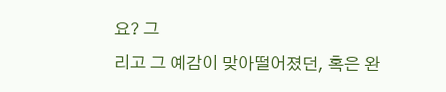요? 그
리고 그 예감이 맞아떨어졌던, 혹은 완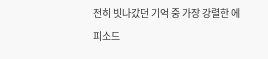전히 빗나갔던 기억 중 가장 강렬한 에피소드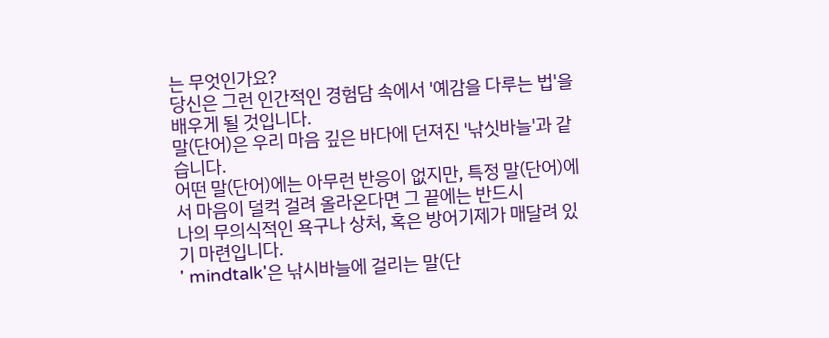는 무엇인가요?
당신은 그런 인간적인 경험담 속에서 '예감을 다루는 법'을 배우게 될 것입니다.
말(단어)은 우리 마음 깊은 바다에 던져진 '낚싯바늘'과 같습니다.
어떤 말(단어)에는 아무런 반응이 없지만, 특정 말(단어)에서 마음이 덜컥 걸려 올라온다면 그 끝에는 반드시
나의 무의식적인 욕구나 상처, 혹은 방어기제가 매달려 있기 마련입니다.
' mindtalk'은 낚시바늘에 걸리는 말(단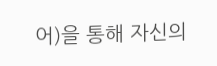어)을 통해 자신의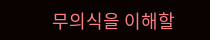무의식을 이해할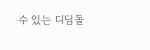수 있는 디딤돌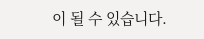이 될 수 있습니다.